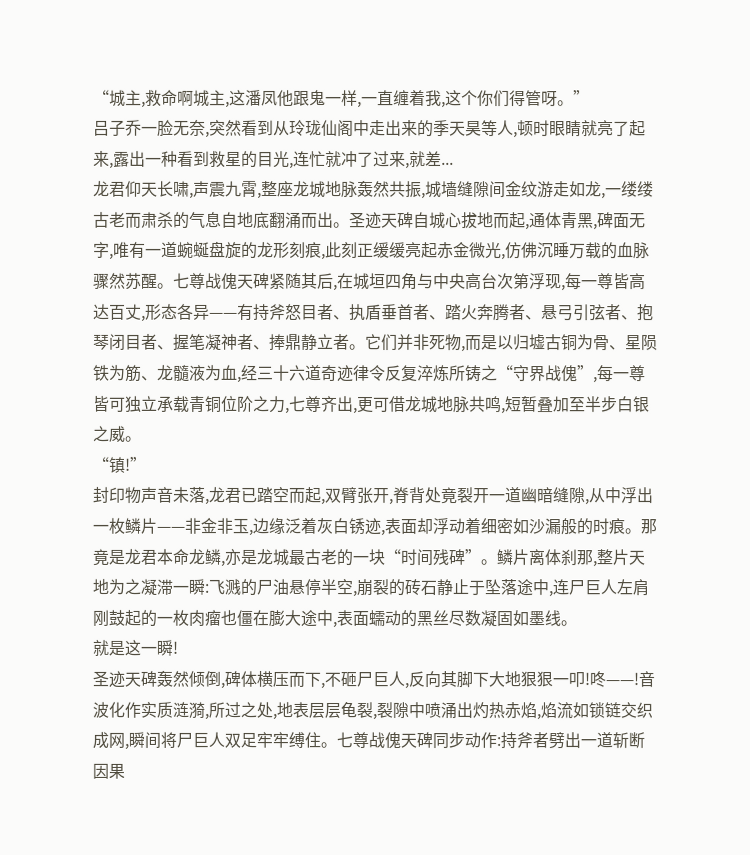“城主,救命啊城主,这潘凤他跟鬼一样,一直缠着我,这个你们得管呀。”
吕子乔一脸无奈,突然看到从玲珑仙阁中走出来的季天昊等人,顿时眼睛就亮了起来,露出一种看到救星的目光,连忙就冲了过来,就差...
龙君仰天长啸,声震九霄,整座龙城地脉轰然共振,城墙缝隙间金纹游走如龙,一缕缕古老而肃杀的气息自地底翻涌而出。圣迹天碑自城心拔地而起,通体青黑,碑面无字,唯有一道蜿蜒盘旋的龙形刻痕,此刻正缓缓亮起赤金微光,仿佛沉睡万载的血脉骤然苏醒。七尊战傀天碑紧随其后,在城垣四角与中央高台次第浮现,每一尊皆高达百丈,形态各异——有持斧怒目者、执盾垂首者、踏火奔腾者、悬弓引弦者、抱琴闭目者、握笔凝神者、捧鼎静立者。它们并非死物,而是以归墟古铜为骨、星陨铁为筋、龙髓液为血,经三十六道奇迹律令反复淬炼所铸之“守界战傀”,每一尊皆可独立承载青铜位阶之力,七尊齐出,更可借龙城地脉共鸣,短暂叠加至半步白银之威。
“镇!”
封印物声音未落,龙君已踏空而起,双臂张开,脊背处竟裂开一道幽暗缝隙,从中浮出一枚鳞片——非金非玉,边缘泛着灰白锈迹,表面却浮动着细密如沙漏般的时痕。那竟是龙君本命龙鳞,亦是龙城最古老的一块“时间残碑”。鳞片离体刹那,整片天地为之凝滞一瞬:飞溅的尸油悬停半空,崩裂的砖石静止于坠落途中,连尸巨人左肩刚鼓起的一枚肉瘤也僵在膨大途中,表面蠕动的黑丝尽数凝固如墨线。
就是这一瞬!
圣迹天碑轰然倾倒,碑体横压而下,不砸尸巨人,反向其脚下大地狠狠一叩!咚——!音波化作实质涟漪,所过之处,地表层层龟裂,裂隙中喷涌出灼热赤焰,焰流如锁链交织成网,瞬间将尸巨人双足牢牢缚住。七尊战傀天碑同步动作:持斧者劈出一道斩断因果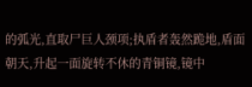的弧光,直取尸巨人颈项;执盾者轰然跪地,盾面朝天,升起一面旋转不休的青铜镜,镜中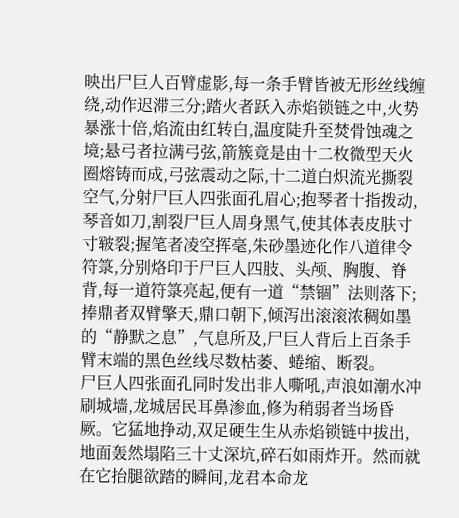映出尸巨人百臂虚影,每一条手臂皆被无形丝线缠绕,动作迟滞三分;踏火者跃入赤焰锁链之中,火势暴涨十倍,焰流由红转白,温度陡升至焚骨蚀魂之境;悬弓者拉满弓弦,箭簇竟是由十二枚微型天火圈熔铸而成,弓弦震动之际,十二道白炽流光撕裂空气,分射尸巨人四张面孔眉心;抱琴者十指拨动,琴音如刀,割裂尸巨人周身黑气,使其体表皮肤寸寸皲裂;握笔者凌空挥毫,朱砂墨迹化作八道律令符箓,分别烙印于尸巨人四肢、头颅、胸腹、脊背,每一道符箓亮起,便有一道“禁锢”法则落下;捧鼎者双臂擎天,鼎口朝下,倾泻出滚滚浓稠如墨的“静默之息”,气息所及,尸巨人背后上百条手臂末端的黑色丝线尽数枯萎、蜷缩、断裂。
尸巨人四张面孔同时发出非人嘶吼,声浪如潮水冲刷城墙,龙城居民耳鼻渗血,修为稍弱者当场昏厥。它猛地挣动,双足硬生生从赤焰锁链中拔出,地面轰然塌陷三十丈深坑,碎石如雨炸开。然而就在它抬腿欲踏的瞬间,龙君本命龙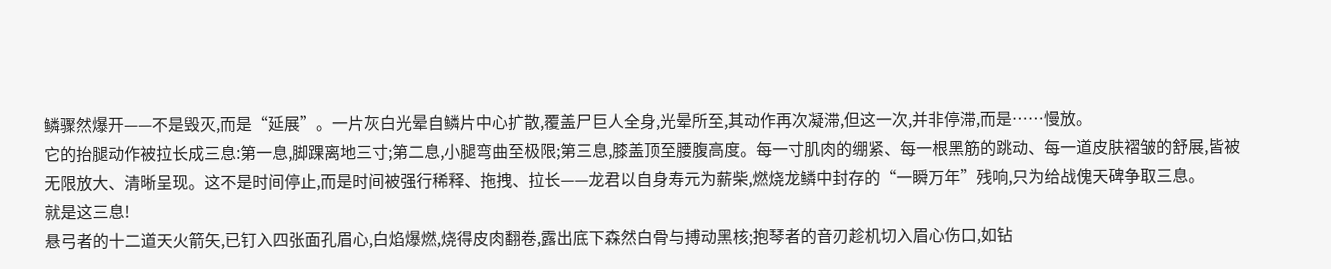鳞骤然爆开——不是毁灭,而是“延展”。一片灰白光晕自鳞片中心扩散,覆盖尸巨人全身,光晕所至,其动作再次凝滞,但这一次,并非停滞,而是……慢放。
它的抬腿动作被拉长成三息:第一息,脚踝离地三寸;第二息,小腿弯曲至极限;第三息,膝盖顶至腰腹高度。每一寸肌肉的绷紧、每一根黑筋的跳动、每一道皮肤褶皱的舒展,皆被无限放大、清晰呈现。这不是时间停止,而是时间被强行稀释、拖拽、拉长——龙君以自身寿元为薪柴,燃烧龙鳞中封存的“一瞬万年”残响,只为给战傀天碑争取三息。
就是这三息!
悬弓者的十二道天火箭矢,已钉入四张面孔眉心,白焰爆燃,烧得皮肉翻卷,露出底下森然白骨与搏动黑核;抱琴者的音刃趁机切入眉心伤口,如钻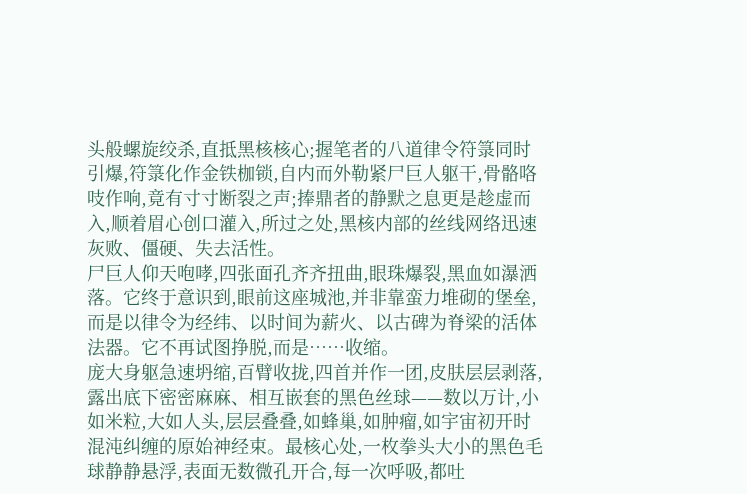头般螺旋绞杀,直抵黑核核心;握笔者的八道律令符箓同时引爆,符箓化作金铁枷锁,自内而外勒紧尸巨人躯干,骨骼咯吱作响,竟有寸寸断裂之声;捧鼎者的静默之息更是趁虚而入,顺着眉心创口灌入,所过之处,黑核内部的丝线网络迅速灰败、僵硬、失去活性。
尸巨人仰天咆哮,四张面孔齐齐扭曲,眼珠爆裂,黑血如瀑洒落。它终于意识到,眼前这座城池,并非靠蛮力堆砌的堡垒,而是以律令为经纬、以时间为薪火、以古碑为脊梁的活体法器。它不再试图挣脱,而是……收缩。
庞大身躯急速坍缩,百臂收拢,四首并作一团,皮肤层层剥落,露出底下密密麻麻、相互嵌套的黑色丝球——数以万计,小如米粒,大如人头,层层叠叠,如蜂巢,如肿瘤,如宇宙初开时混沌纠缠的原始神经束。最核心处,一枚拳头大小的黑色毛球静静悬浮,表面无数微孔开合,每一次呼吸,都吐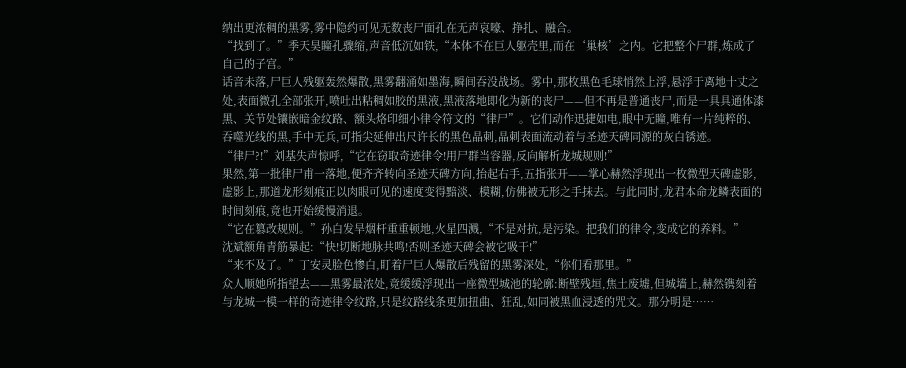纳出更浓稠的黑雾,雾中隐约可见无数丧尸面孔在无声哀嚎、挣扎、融合。
“找到了。”季天昊瞳孔骤缩,声音低沉如铁,“本体不在巨人躯壳里,而在‘巢核’之内。它把整个尸群,炼成了自己的子宫。”
话音未落,尸巨人残躯轰然爆散,黑雾翻涌如墨海,瞬间吞没战场。雾中,那枚黑色毛球悄然上浮,悬浮于离地十丈之处,表面微孔全部张开,喷吐出粘稠如胶的黑液,黑液落地即化为新的丧尸——但不再是普通丧尸,而是一具具通体漆黑、关节处镶嵌暗金纹路、额头烙印细小律令符文的“律尸”。它们动作迅捷如电,眼中无瞳,唯有一片纯粹的、吞噬光线的黑,手中无兵,可指尖延伸出尺许长的黑色晶刺,晶刺表面流动着与圣迹天碑同源的灰白锈迹。
“律尸?!”刘基失声惊呼,“它在窃取奇迹律令!用尸群当容器,反向解析龙城规则!”
果然,第一批律尸甫一落地,便齐齐转向圣迹天碑方向,抬起右手,五指张开——掌心赫然浮现出一枚微型天碑虚影,虚影上,那道龙形刻痕正以肉眼可见的速度变得黯淡、模糊,仿佛被无形之手抹去。与此同时,龙君本命龙鳞表面的时间刻痕,竟也开始缓慢消退。
“它在篡改规则。”孙白发旱烟杆重重顿地,火星四溅,“不是对抗,是污染。把我们的律令,变成它的养料。”
沈斌额角青筋暴起:“快!切断地脉共鸣!否则圣迹天碑会被它吸干!”
“来不及了。”丁安灵脸色惨白,盯着尸巨人爆散后残留的黑雾深处,“你们看那里。”
众人顺她所指望去——黑雾最浓处,竟缓缓浮现出一座微型城池的轮廓:断壁残垣,焦土废墟,但城墙上,赫然镌刻着与龙城一模一样的奇迹律令纹路,只是纹路线条更加扭曲、狂乱,如同被黑血浸透的咒文。那分明是……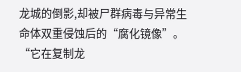龙城的倒影,却被尸群病毒与异常生命体双重侵蚀后的“腐化镜像”。
“它在复制龙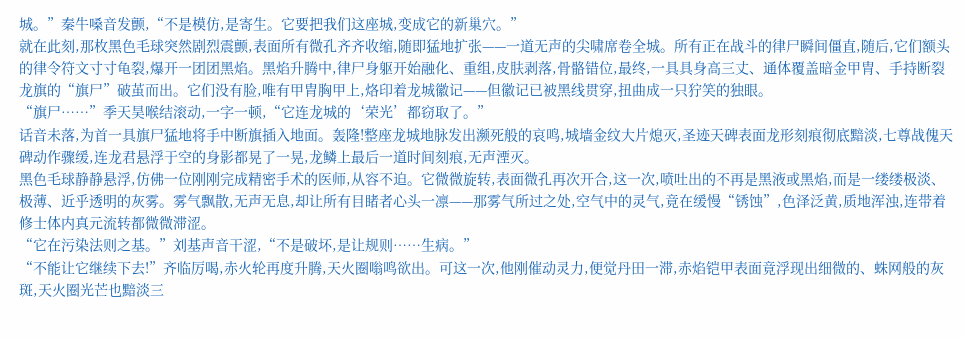城。”秦牛嗓音发颤,“不是模仿,是寄生。它要把我们这座城,变成它的新巢穴。”
就在此刻,那枚黑色毛球突然剧烈震颤,表面所有微孔齐齐收缩,随即猛地扩张——一道无声的尖啸席卷全城。所有正在战斗的律尸瞬间僵直,随后,它们额头的律令符文寸寸龟裂,爆开一团团黑焰。黑焰升腾中,律尸身躯开始融化、重组,皮肤剥落,骨骼错位,最终,一具具身高三丈、通体覆盖暗金甲胄、手持断裂龙旗的“旗尸”破茧而出。它们没有脸,唯有甲胄胸甲上,烙印着龙城徽记——但徽记已被黑线贯穿,扭曲成一只狞笑的独眼。
“旗尸……”季天昊喉结滚动,一字一顿,“它连龙城的‘荣光’都窃取了。”
话音未落,为首一具旗尸猛地将手中断旗插入地面。轰隆!整座龙城地脉发出濒死般的哀鸣,城墙金纹大片熄灭,圣迹天碑表面龙形刻痕彻底黯淡,七尊战傀天碑动作骤缓,连龙君悬浮于空的身影都晃了一晃,龙鳞上最后一道时间刻痕,无声湮灭。
黑色毛球静静悬浮,仿佛一位刚刚完成精密手术的医师,从容不迫。它微微旋转,表面微孔再次开合,这一次,喷吐出的不再是黑液或黑焰,而是一缕缕极淡、极薄、近乎透明的灰雾。雾气飘散,无声无息,却让所有目睹者心头一凛——那雾气所过之处,空气中的灵气,竟在缓慢“锈蚀”,色泽泛黄,质地浑浊,连带着修士体内真元流转都微微滞涩。
“它在污染法则之基。”刘基声音干涩,“不是破坏,是让规则……生病。”
“不能让它继续下去!”齐临厉喝,赤火轮再度升腾,天火圈嗡鸣欲出。可这一次,他刚催动灵力,便觉丹田一滞,赤焰铠甲表面竟浮现出细微的、蛛网般的灰斑,天火圈光芒也黯淡三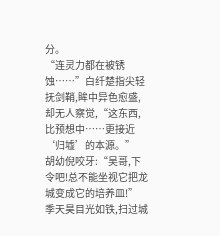分。
“连灵力都在被锈蚀……”白纤楚指尖轻抚剑鞘,眸中异色愈盛,却无人察觉,“这东西,比预想中……更接近‘归墟’的本源。”
胡幼倪咬牙:“吴哥,下令吧!总不能坐视它把龙城变成它的培养皿!”
季天昊目光如铁,扫过城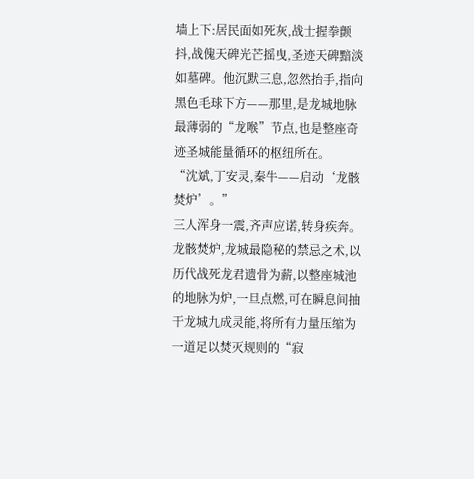墙上下:居民面如死灰,战士握拳颤抖,战傀天碑光芒摇曳,圣迹天碑黯淡如墓碑。他沉默三息,忽然抬手,指向黑色毛球下方——那里,是龙城地脉最薄弱的“龙喉”节点,也是整座奇迹圣城能量循环的枢纽所在。
“沈斌,丁安灵,秦牛——启动‘龙骸焚炉’。”
三人浑身一震,齐声应诺,转身疾奔。龙骸焚炉,龙城最隐秘的禁忌之术,以历代战死龙君遗骨为薪,以整座城池的地脉为炉,一旦点燃,可在瞬息间抽干龙城九成灵能,将所有力量压缩为一道足以焚灭规则的“寂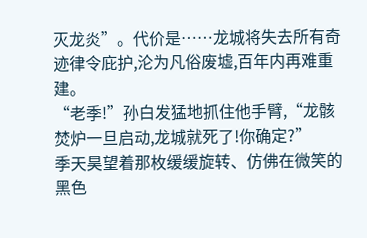灭龙炎”。代价是……龙城将失去所有奇迹律令庇护,沦为凡俗废墟,百年内再难重建。
“老季!”孙白发猛地抓住他手臂,“龙骸焚炉一旦启动,龙城就死了!你确定?”
季天昊望着那枚缓缓旋转、仿佛在微笑的黑色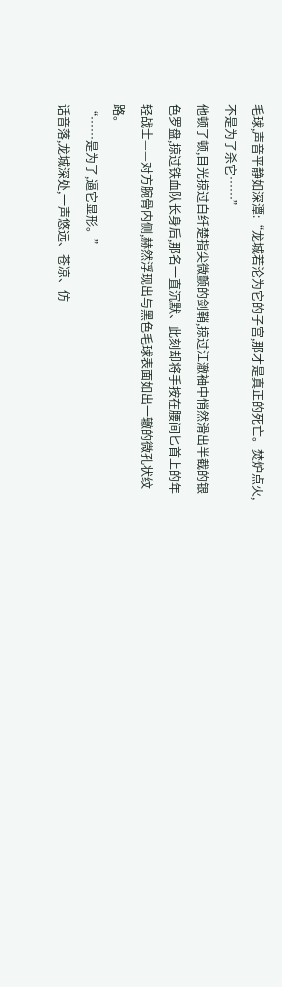毛球,声音平静如深潭:“龙城若沦为它的子宫,那才是真正的死亡。焚炉点火,不是为了杀它……”
他顿了顿,目光掠过白纤楚指尖微颤的剑鞘,掠过江澈袖中悄然滑出半截的银色罗盘,掠过铁血队长身后,那名一直沉默、此刻却将手按在腰间匕首上的年轻战士——对方腕骨内侧,赫然浮现出与黑色毛球表面如出一辙的微孔状纹路。
“……是为了,逼它显形。”
话音落,龙城深处,一声悠远、苍凉、仿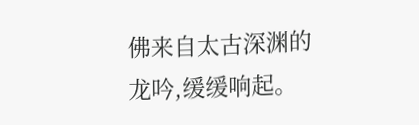佛来自太古深渊的龙吟,缓缓响起。